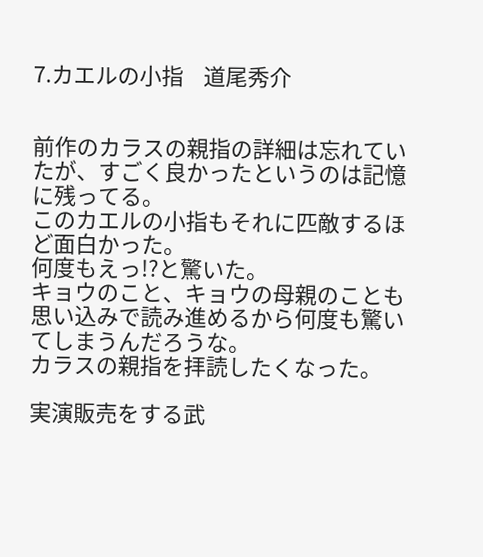7.カエルの小指    道尾秀介


前作のカラスの親指の詳細は忘れていたが、すごく良かったというのは記憶に残ってる。
このカエルの小指もそれに匹敵するほど面白かった。
何度もえっ!?と驚いた。
キョウのこと、キョウの母親のことも思い込みで読み進めるから何度も驚いてしまうんだろうな。
カラスの親指を拝読したくなった。

実演販売をする武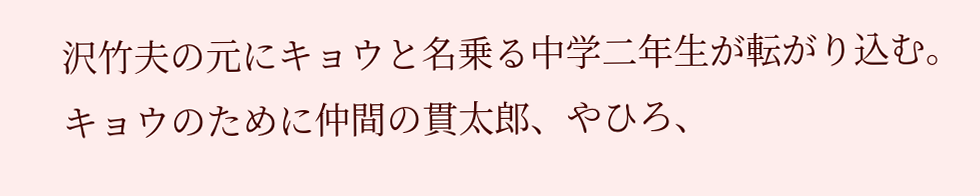沢竹夫の元にキョウと名乗る中学二年生が転がり込む。
キョウのために仲間の貫太郎、やひろ、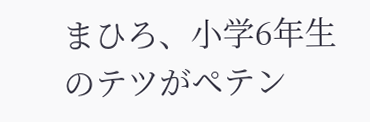まひろ、小学6年生のテツがペテン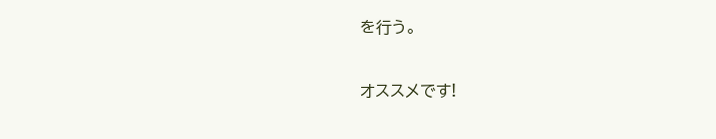を行う。

オススメです!